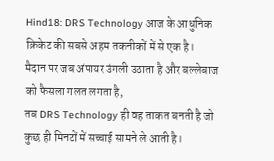Hind18: DRS Technology आज के आधुनिक क्रिकेट की सबसे अहम तकनीकों में से एक है।
मैदान पर जब अंपायर उंगली उठाता है और बल्लेबाज को फैसला गलत लगता है,
तब DRS Technology ही वह ताकत बनती है जो कुछ ही मिनटों में सच्चाई सामने ले आती है।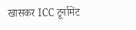खासकर ICC टूर्नामेंट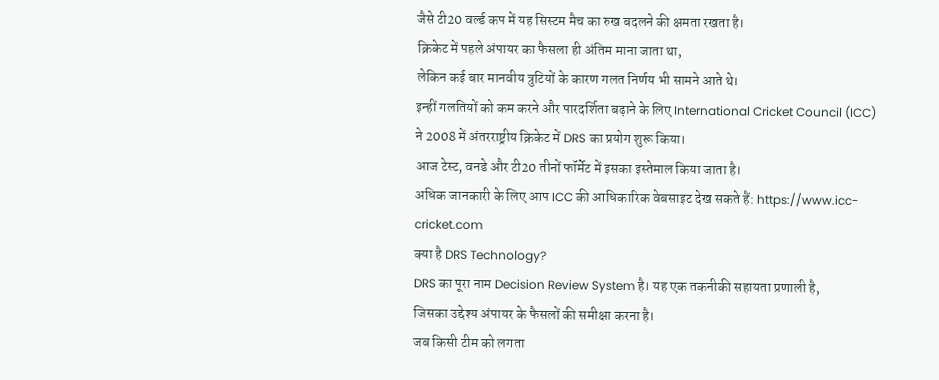जैसे टी20 वर्ल्ड कप में यह सिस्टम मैच का रुख बदलने की क्षमता रखता है।
क्रिकेट में पहले अंपायर का फैसला ही अंतिम माना जाता था,
लेकिन कई बार मानवीय त्रुटियों के कारण गलत निर्णय भी सामने आते थे।
इन्हीं गलतियों को कम करने और पारदर्शिता बढ़ाने के लिए International Cricket Council (ICC) ने 2008 में अंतरराष्ट्रीय क्रिकेट में DRS का प्रयोग शुरू किया।
आज टेस्ट, वनडे और टी20 तीनों फॉर्मेट में इसका इस्तेमाल किया जाता है।
अधिक जानकारी के लिए आप ICC की आधिकारिक वेबसाइट देख सकते हैं: https://www.icc-cricket.com
क्या है DRS Technology?
DRS का पूरा नाम Decision Review System है। यह एक तकनीकी सहायता प्रणाली है,
जिसका उद्देश्य अंपायर के फैसलों की समीक्षा करना है।
जब किसी टीम को लगता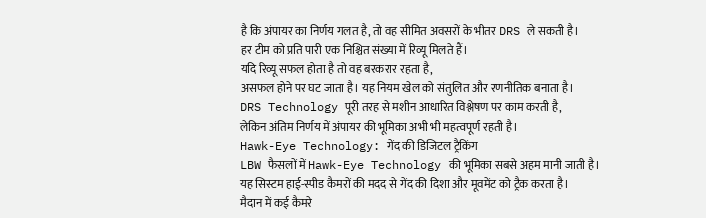है कि अंपायर का निर्णय गलत है, तो वह सीमित अवसरों के भीतर DRS ले सकती है।
हर टीम को प्रति पारी एक निश्चित संख्या में रिव्यू मिलते हैं।
यदि रिव्यू सफल होता है तो वह बरकरार रहता है,
असफल होने पर घट जाता है। यह नियम खेल को संतुलित और रणनीतिक बनाता है।
DRS Technology पूरी तरह से मशीन आधारित विश्लेषण पर काम करती है,
लेकिन अंतिम निर्णय में अंपायर की भूमिका अभी भी महत्वपूर्ण रहती है।
Hawk-Eye Technology: गेंद की डिजिटल ट्रैकिंग
LBW फैसलों में Hawk-Eye Technology की भूमिका सबसे अहम मानी जाती है।
यह सिस्टम हाई-स्पीड कैमरों की मदद से गेंद की दिशा और मूवमेंट को ट्रैक करता है।
मैदान में कई कैमरे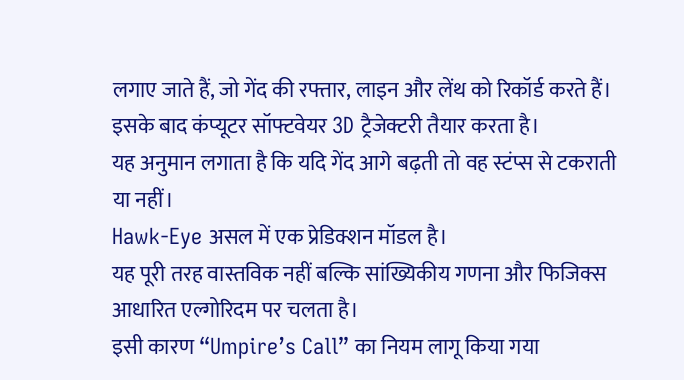लगाए जाते हैं, जो गेंद की रफ्तार, लाइन और लेंथ को रिकॉर्ड करते हैं।
इसके बाद कंप्यूटर सॉफ्टवेयर 3D ट्रैजेक्टरी तैयार करता है।
यह अनुमान लगाता है कि यदि गेंद आगे बढ़ती तो वह स्टंप्स से टकराती या नहीं।
Hawk-Eye असल में एक प्रेडिक्शन मॉडल है।
यह पूरी तरह वास्तविक नहीं बल्कि सांख्यिकीय गणना और फिजिक्स आधारित एल्गोरिदम पर चलता है।
इसी कारण “Umpire’s Call” का नियम लागू किया गया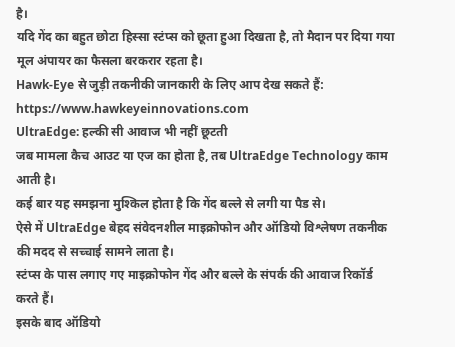है।
यदि गेंद का बहुत छोटा हिस्सा स्टंप्स को छूता हुआ दिखता है, तो मैदान पर दिया गया मूल अंपायर का फैसला बरकरार रहता है।
Hawk-Eye से जुड़ी तकनीकी जानकारी के लिए आप देख सकते हैं:
https://www.hawkeyeinnovations.com
UltraEdge: हल्की सी आवाज भी नहीं छूटती
जब मामला कैच आउट या एज का होता है, तब UltraEdge Technology काम आती है।
कई बार यह समझना मुश्किल होता है कि गेंद बल्ले से लगी या पैड से।
ऐसे में UltraEdge बेहद संवेदनशील माइक्रोफोन और ऑडियो विश्लेषण तकनीक की मदद से सच्चाई सामने लाता है।
स्टंप्स के पास लगाए गए माइक्रोफोन गेंद और बल्ले के संपर्क की आवाज रिकॉर्ड करते हैं।
इसके बाद ऑडियो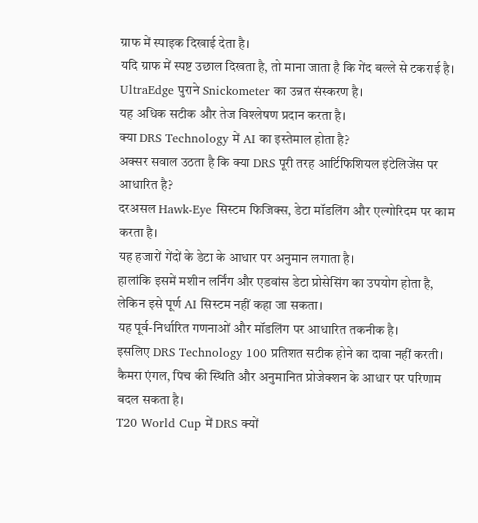ग्राफ में स्पाइक दिखाई देता है।
यदि ग्राफ में स्पष्ट उछाल दिखता है, तो माना जाता है कि गेंद बल्ले से टकराई है।
UltraEdge पुराने Snickometer का उन्नत संस्करण है।
यह अधिक सटीक और तेज विश्लेषण प्रदान करता है।
क्या DRS Technology में AI का इस्तेमाल होता है?
अक्सर सवाल उठता है कि क्या DRS पूरी तरह आर्टिफिशियल इंटेलिजेंस पर आधारित है?
दरअसल Hawk-Eye सिस्टम फिजिक्स, डेटा मॉडलिंग और एल्गोरिदम पर काम करता है।
यह हजारों गेंदों के डेटा के आधार पर अनुमान लगाता है।
हालांकि इसमें मशीन लर्निंग और एडवांस डेटा प्रोसेसिंग का उपयोग होता है,
लेकिन इसे पूर्ण AI सिस्टम नहीं कहा जा सकता।
यह पूर्व-निर्धारित गणनाओं और मॉडलिंग पर आधारित तकनीक है।
इसलिए DRS Technology 100 प्रतिशत सटीक होने का दावा नहीं करती।
कैमरा एंगल, पिच की स्थिति और अनुमानित प्रोजेक्शन के आधार पर परिणाम बदल सकता है।
T20 World Cup में DRS क्यों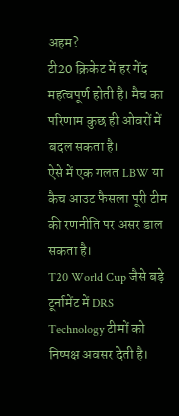अहम?
टी20 क्रिकेट में हर गेंद महत्वपूर्ण होती है। मैच का परिणाम कुछ ही ओवरों में बदल सकता है।
ऐसे में एक गलत LBW या कैच आउट फैसला पूरी टीम की रणनीति पर असर डाल सकता है।
T20 World Cup जैसे बड़े टूर्नामेंट में DRS Technology टीमों को निष्पक्ष अवसर देती है।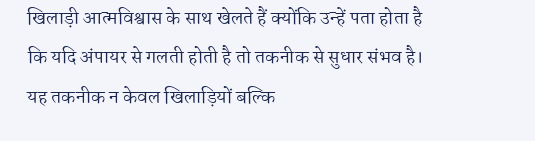खिलाड़ी आत्मविश्वास के साथ खेलते हैं क्योंकि उन्हें पता होता है कि यदि अंपायर से गलती होती है तो तकनीक से सुधार संभव है।
यह तकनीक न केवल खिलाड़ियों बल्कि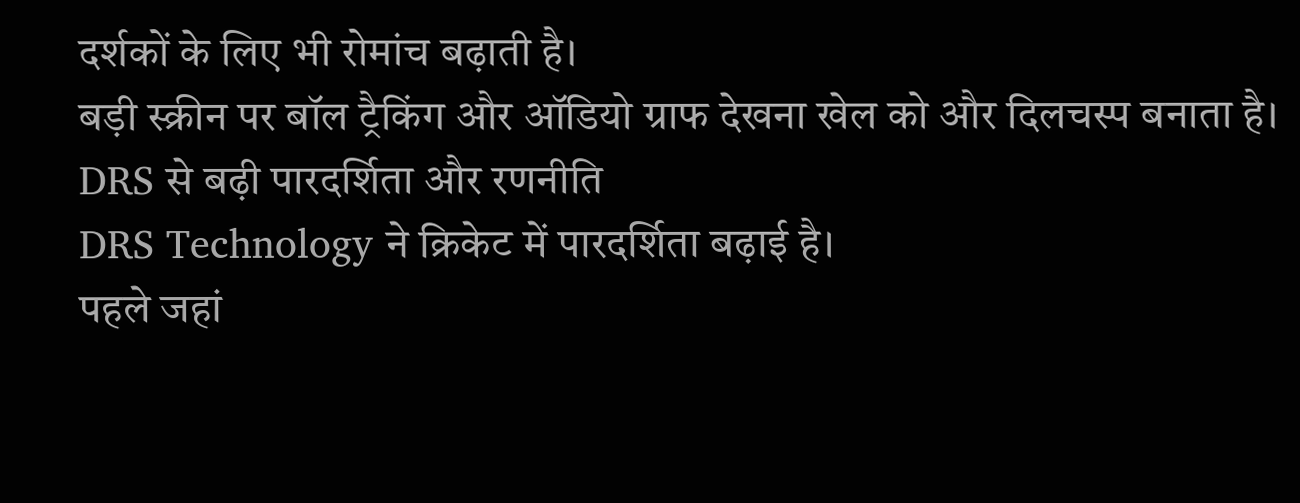दर्शकों के लिए भी रोमांच बढ़ाती है।
बड़ी स्क्रीन पर बॉल ट्रैकिंग और ऑडियो ग्राफ देखना खेल को और दिलचस्प बनाता है।
DRS से बढ़ी पारदर्शिता और रणनीति
DRS Technology ने क्रिकेट में पारदर्शिता बढ़ाई है।
पहले जहां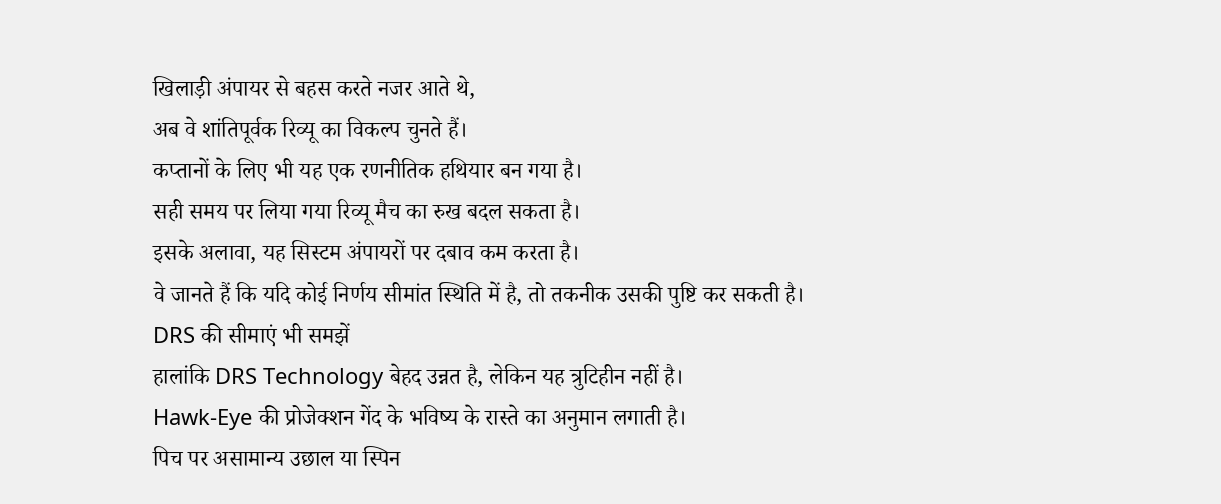खिलाड़ी अंपायर से बहस करते नजर आते थे,
अब वे शांतिपूर्वक रिव्यू का विकल्प चुनते हैं।
कप्तानों के लिए भी यह एक रणनीतिक हथियार बन गया है।
सही समय पर लिया गया रिव्यू मैच का रुख बदल सकता है।
इसके अलावा, यह सिस्टम अंपायरों पर दबाव कम करता है।
वे जानते हैं कि यदि कोई निर्णय सीमांत स्थिति में है, तो तकनीक उसकी पुष्टि कर सकती है।
DRS की सीमाएं भी समझें
हालांकि DRS Technology बेहद उन्नत है, लेकिन यह त्रुटिहीन नहीं है।
Hawk-Eye की प्रोजेक्शन गेंद के भविष्य के रास्ते का अनुमान लगाती है।
पिच पर असामान्य उछाल या स्पिन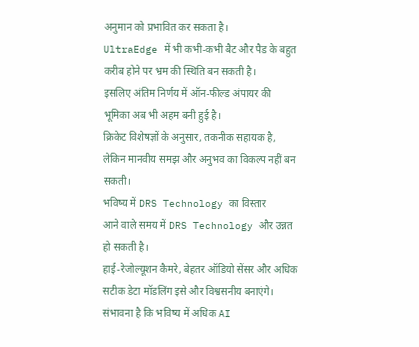अनुमान को प्रभावित कर सकता है।
UltraEdge में भी कभी-कभी बैट और पैड के बहुत करीब होने पर भ्रम की स्थिति बन सकती है।
इसलिए अंतिम निर्णय में ऑन-फील्ड अंपायर की भूमिका अब भी अहम बनी हुई है।
क्रिकेट विशेषज्ञों के अनुसार, तकनीक सहायक है, लेकिन मानवीय समझ और अनुभव का विकल्प नहीं बन सकती।
भविष्य में DRS Technology का विस्तार
आने वाले समय में DRS Technology और उन्नत हो सकती है।
हाई-रेजोल्यूशन कैमरे, बेहतर ऑडियो सेंसर और अधिक सटीक डेटा मॉडलिंग इसे और विश्वसनीय बनाएंगे।
संभावना है कि भविष्य में अधिक AI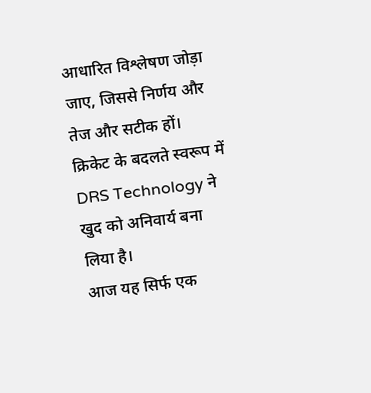आधारित विश्लेषण जोड़ा जाए, जिससे निर्णय और तेज और सटीक हों।
क्रिकेट के बदलते स्वरूप में DRS Technology ने खुद को अनिवार्य बना लिया है।
आज यह सिर्फ एक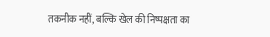तकनीक नहीं, बल्कि खेल की निष्पक्षता का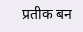प्रतीक बन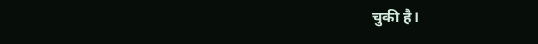चुकी है।